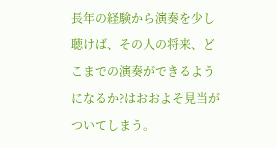長年の経験から演奏を少し聴けば、その人の将来、どこまでの演奏ができるようになるか?はおおよそ見当がついてしまう。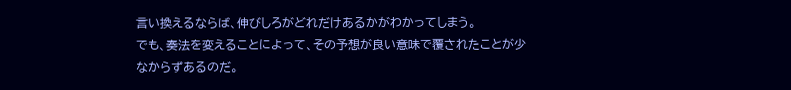言い換えるならば、伸びしろがどれだけあるかがわかってしまう。
でも、奏法を変えることによって、その予想が良い意味で覆されたことが少なからずあるのだ。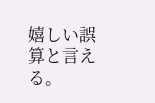嬉しい誤算と言える。